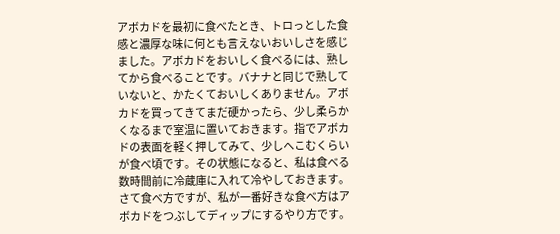アボカドを最初に食べたとき、トロっとした食感と濃厚な味に何とも言えないおいしさを感じました。アボカドをおいしく食べるには、熟してから食べることです。バナナと同じで熟していないと、かたくておいしくありません。アボカドを買ってきてまだ硬かったら、少し柔らかくなるまで室温に置いておきます。指でアボカドの表面を軽く押してみて、少しへこむくらいが食べ頃です。その状態になると、私は食べる数時間前に冷蔵庫に入れて冷やしておきます。
さて食べ方ですが、私が一番好きな食べ方はアボカドをつぶしてディップにするやり方です。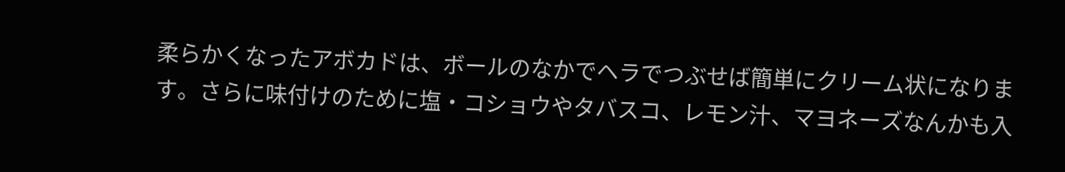柔らかくなったアボカドは、ボールのなかでヘラでつぶせば簡単にクリーム状になります。さらに味付けのために塩・コショウやタバスコ、レモン汁、マヨネーズなんかも入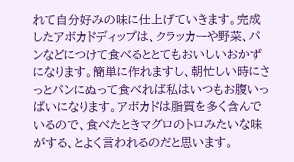れて自分好みの味に仕上げていきます。完成したアボカドディップは、クラッカーや野菜、パンなどにつけて食べるととてもおいしいおかずになります。簡単に作れますし、朝忙しい時にさっとパンにぬって食べれば私はいつもお腹いっぱいになります。アボカドは脂質を多く含んでいるので、食べたときマグロのトロみたいな味がする、とよく言われるのだと思います。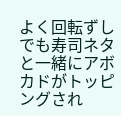よく回転ずしでも寿司ネタと一緒にアボカドがトッピングされ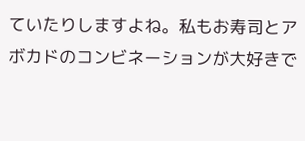ていたりしますよね。私もお寿司とアボカドのコンビネーションが大好きで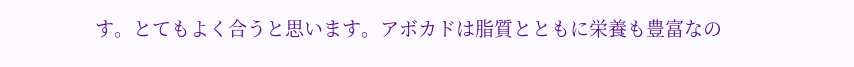す。とてもよく合うと思います。アボカドは脂質とともに栄養も豊富なの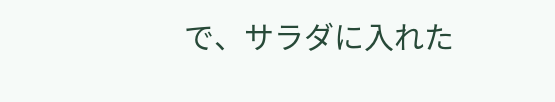で、サラダに入れた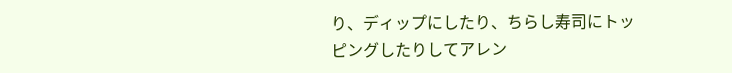り、ディップにしたり、ちらし寿司にトッピングしたりしてアレン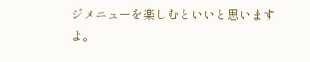ジメニューを楽しむといいと思いますよ。